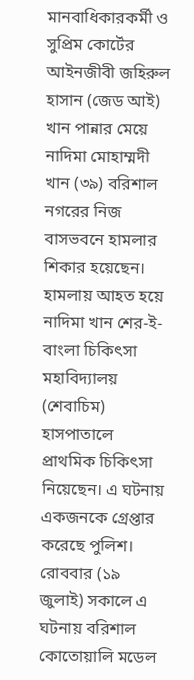মানবাধিকারকর্মী ও সুপ্রিম কোর্টের আইনজীবী জহিরুল হাসান (জেড আই) খান পান্নার মেয়ে নাদিমা মোহাম্মদী খান (৩৯) বরিশাল নগরের নিজ বাসভবনে হামলার শিকার হয়েছেন। হামলায় আহত হয়ে নাদিমা খান শের-ই-বাংলা চিকিৎসা মহাবিদ্যালয় (শেবাচিম) হাসপাতালে প্রাথমিক চিকিৎসা নিয়েছেন। এ ঘটনায় একজনকে গ্রেপ্তার করেছে পুলিশ।
রোববার (১৯ জুলাই) সকালে এ ঘটনায় বরিশাল কোতোয়ালি মডেল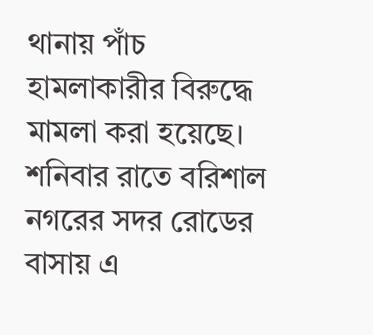থানায় পাঁচ হামলাকারীর বিরুদ্ধে মামলা করা হয়েছে। শনিবার রাতে বরিশাল নগরের সদর রোডের বাসায় এ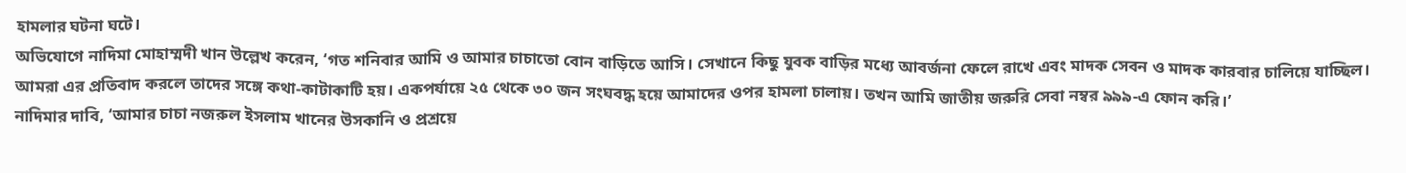হামলার ঘটনা ঘটে।
অভিযোগে নাদিমা মোহাম্মদী খান উল্লেখ করেন, ‘গত শনিবার আমি ও আমার চাচাতো বোন বাড়িতে আসি। সেখানে কিছু যুবক বাড়ির মধ্যে আবর্জনা ফেলে রাখে এবং মাদক সেবন ও মাদক কারবার চালিয়ে যাচ্ছিল। আমরা এর প্রতিবাদ করলে তাদের সঙ্গে কথা-কাটাকাটি হয়। একপর্যায়ে ২৫ থেকে ৩০ জন সংঘবদ্ধ হয়ে আমাদের ওপর হামলা চালায়। তখন আমি জাতীয় জরুরি সেবা নম্বর ৯৯৯-এ ফোন করি।’
নাদিমার দাবি, ‘আমার চাচা নজরুল ইসলাম খানের উসকানি ও প্রশ্রয়ে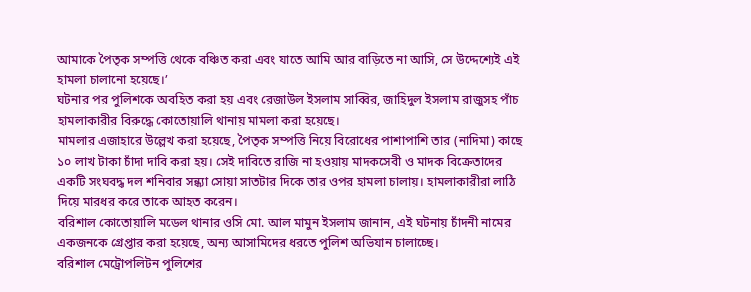আমাকে পৈতৃক সম্পত্তি থেকে বঞ্চিত করা এবং যাতে আমি আর বাড়িতে না আসি, সে উদ্দেশ্যেই এই হামলা চালানো হয়েছে।’
ঘটনার পর পুলিশকে অবহিত করা হয় এবং রেজাউল ইসলাম সাব্বির, জাহিদুল ইসলাম রাজুসহ পাঁচ হামলাকারীর বিরুদ্ধে কোতোয়ালি থানায় মামলা করা হয়েছে।
মামলার এজাহারে উল্লেখ করা হয়েছে, পৈতৃক সম্পত্তি নিয়ে বিরোধের পাশাপাশি তার (নাদিমা) কাছে ১০ লাখ টাকা চাঁদা দাবি করা হয়। সেই দাবিতে রাজি না হওয়ায় মাদকসেবী ও মাদক বিক্রেতাদের একটি সংঘবদ্ধ দল শনিবার সন্ধ্যা সোয়া সাতটার দিকে তার ওপর হামলা চালায়। হামলাকারীরা লাঠি দিয়ে মারধর করে তাকে আহত করেন।
বরিশাল কোতোয়ালি মডেল থানার ওসি মো. আল মামুন ইসলাম জানান, এই ঘটনায় চাঁদনী নামের একজনকে গ্রেপ্তার করা হয়েছে, অন্য আসামিদের ধরতে পুলিশ অভিযান চালাচ্ছে।
বরিশাল মেট্রোপলিটন পুলিশের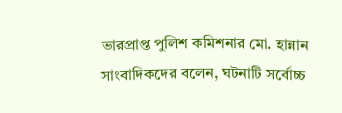ভারপ্রাপ্ত পুলিশ কমিশনার মো. হান্নান সাংবাদিকদের বলেন, ঘটনাটি সর্বোচ্চ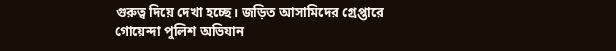গুরুত্ব দিয়ে দেখা হচ্ছে। জড়িত আসামিদের গ্রেপ্তারে গোয়েন্দা পুলিশ অভিযান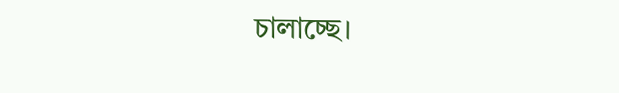চালাচ্ছে।